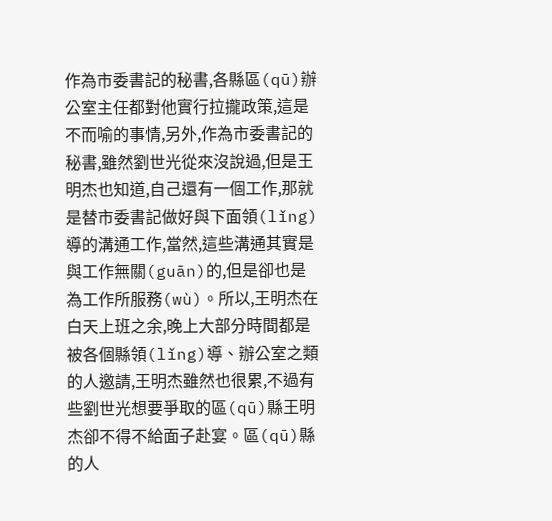作為市委書記的秘書,各縣區(qū)辦公室主任都對他實行拉攏政策,這是不而喻的事情,另外,作為市委書記的秘書,雖然劉世光從來沒說過,但是王明杰也知道,自己還有一個工作,那就是替市委書記做好與下面領(lǐng)導的溝通工作,當然,這些溝通其實是與工作無關(guān)的,但是卻也是為工作所服務(wù)。所以,王明杰在白天上班之余,晚上大部分時間都是被各個縣領(lǐng)導、辦公室之類的人邀請,王明杰雖然也很累,不過有些劉世光想要爭取的區(qū)縣王明杰卻不得不給面子赴宴。區(qū)縣的人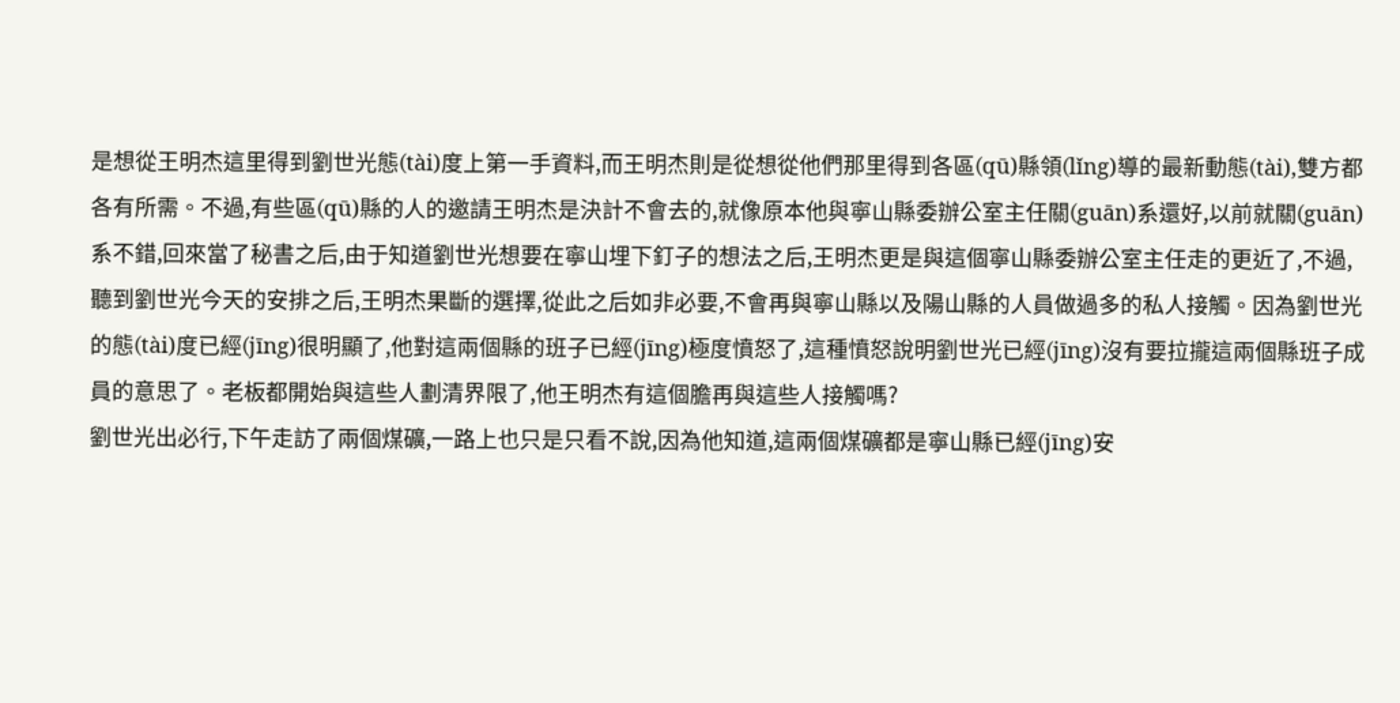是想從王明杰這里得到劉世光態(tài)度上第一手資料,而王明杰則是從想從他們那里得到各區(qū)縣領(lǐng)導的最新動態(tài),雙方都各有所需。不過,有些區(qū)縣的人的邀請王明杰是決計不會去的,就像原本他與寧山縣委辦公室主任關(guān)系還好,以前就關(guān)系不錯,回來當了秘書之后,由于知道劉世光想要在寧山埋下釘子的想法之后,王明杰更是與這個寧山縣委辦公室主任走的更近了,不過,聽到劉世光今天的安排之后,王明杰果斷的選擇,從此之后如非必要,不會再與寧山縣以及陽山縣的人員做過多的私人接觸。因為劉世光的態(tài)度已經(jīng)很明顯了,他對這兩個縣的班子已經(jīng)極度憤怒了,這種憤怒說明劉世光已經(jīng)沒有要拉攏這兩個縣班子成員的意思了。老板都開始與這些人劃清界限了,他王明杰有這個膽再與這些人接觸嗎?
劉世光出必行,下午走訪了兩個煤礦,一路上也只是只看不說,因為他知道,這兩個煤礦都是寧山縣已經(jīng)安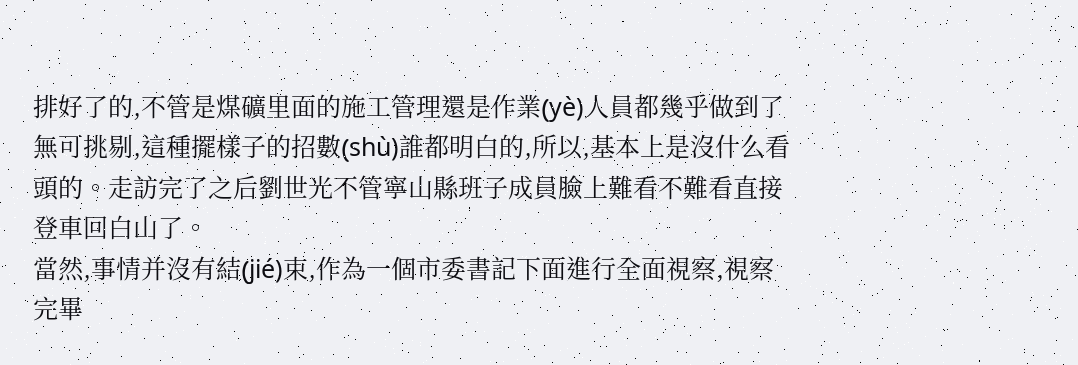排好了的,不管是煤礦里面的施工管理還是作業(yè)人員都幾乎做到了無可挑剔,這種擺樣子的招數(shù)誰都明白的,所以,基本上是沒什么看頭的。走訪完了之后劉世光不管寧山縣班子成員臉上難看不難看直接登車回白山了。
當然,事情并沒有結(jié)束,作為一個市委書記下面進行全面視察,視察完畢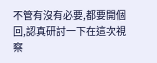不管有沒有必要,都要開個回,認真研討一下在這次視察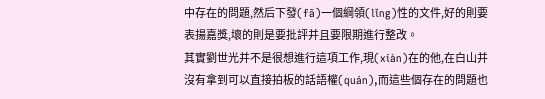中存在的問題,然后下發(fā)一個綱領(lǐng)性的文件,好的則要表揚嘉獎,壞的則是要批評并且要限期進行整改。
其實劉世光并不是很想進行這項工作,現(xiàn)在的他,在白山并沒有拿到可以直接拍板的話語權(quán),而這些個存在的問題也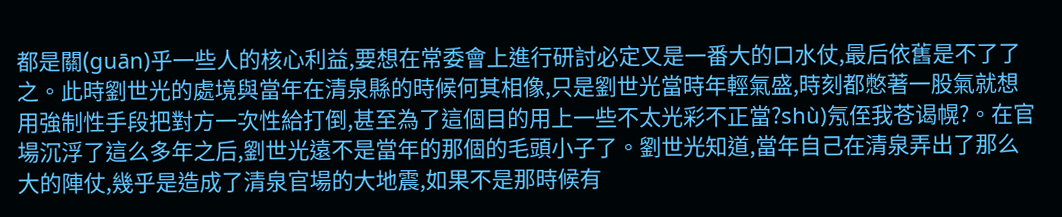都是關(guān)乎一些人的核心利益,要想在常委會上進行研討必定又是一番大的口水仗,最后依舊是不了了之。此時劉世光的處境與當年在清泉縣的時候何其相像,只是劉世光當時年輕氣盛,時刻都憋著一股氣就想用強制性手段把對方一次性給打倒,甚至為了這個目的用上一些不太光彩不正當?shù)氖侄我苍谒幌?。在官場沉浮了這么多年之后,劉世光遠不是當年的那個的毛頭小子了。劉世光知道,當年自己在清泉弄出了那么大的陣仗,幾乎是造成了清泉官場的大地震,如果不是那時候有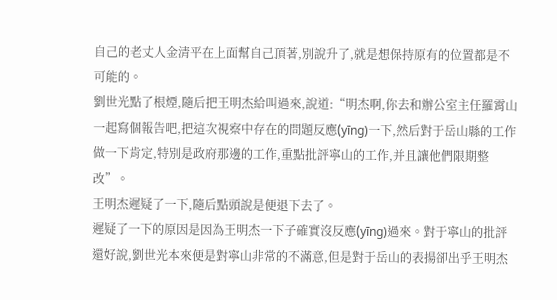自己的老丈人金清平在上面幫自己頂著,別說升了,就是想保持原有的位置都是不可能的。
劉世光點了根煙,隨后把王明杰給叫過來,說道:“明杰啊,你去和辦公室主任羅霄山一起寫個報告吧,把這次視察中存在的問題反應(yīng)一下,然后對于岳山縣的工作做一下肯定,特別是政府那邊的工作,重點批評寧山的工作,并且讓他們限期整改”。
王明杰遲疑了一下,隨后點頭說是便退下去了。
遲疑了一下的原因是因為王明杰一下子確實沒反應(yīng)過來。對于寧山的批評還好說,劉世光本來便是對寧山非常的不滿意,但是對于岳山的表揚卻出乎王明杰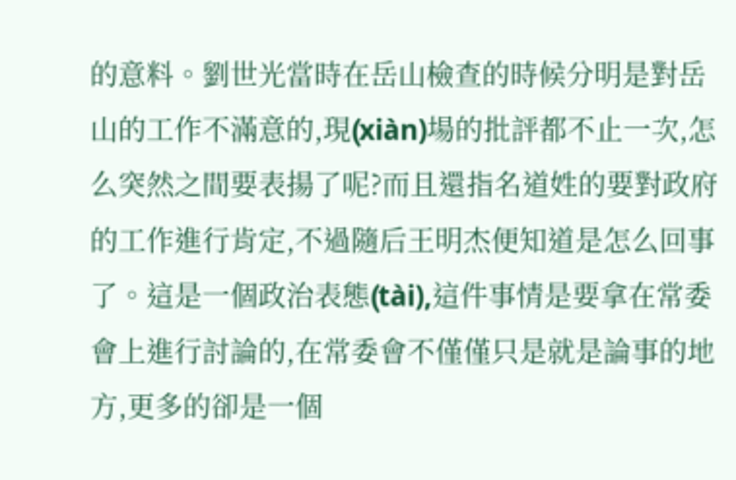的意料。劉世光當時在岳山檢查的時候分明是對岳山的工作不滿意的,現(xiàn)場的批評都不止一次,怎么突然之間要表揚了呢?而且還指名道姓的要對政府的工作進行肯定,不過隨后王明杰便知道是怎么回事了。這是一個政治表態(tài),這件事情是要拿在常委會上進行討論的,在常委會不僅僅只是就是論事的地方,更多的卻是一個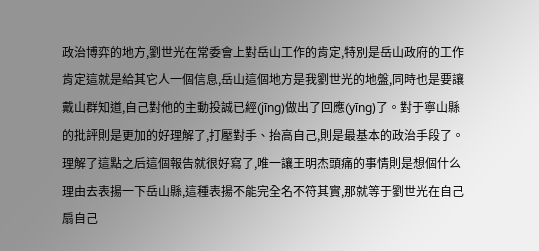政治博弈的地方,劉世光在常委會上對岳山工作的肯定,特別是岳山政府的工作肯定這就是給其它人一個信息,岳山這個地方是我劉世光的地盤,同時也是要讓戴山群知道,自己對他的主動投誠已經(jīng)做出了回應(yīng)了。對于寧山縣的批評則是更加的好理解了,打壓對手、抬高自己,則是最基本的政治手段了。
理解了這點之后這個報告就很好寫了,唯一讓王明杰頭痛的事情則是想個什么理由去表揚一下岳山縣,這種表揚不能完全名不符其實,那就等于劉世光在自己扇自己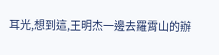耳光,想到這,王明杰一邊去羅霄山的辦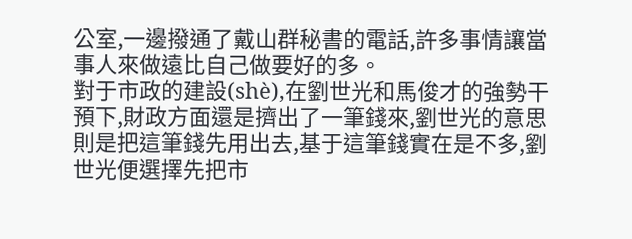公室,一邊撥通了戴山群秘書的電話,許多事情讓當事人來做遠比自己做要好的多。
對于市政的建設(shè),在劉世光和馬俊才的強勢干預下,財政方面還是擠出了一筆錢來,劉世光的意思則是把這筆錢先用出去,基于這筆錢實在是不多,劉世光便選擇先把市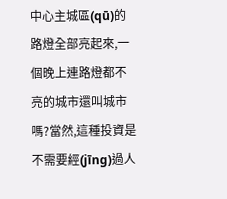中心主城區(qū)的路燈全部亮起來,一個晚上連路燈都不亮的城市還叫城市嗎?當然,這種投資是不需要經(jīng)過人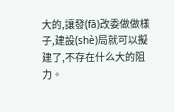大的,讓發(fā)改委做做樣子,建設(shè)局就可以擬建了,不存在什么大的阻力。